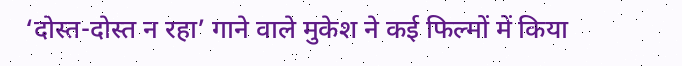‘दोस्त-दोस्त न रहा’ गाने वाले मुकेश ने कई फिल्मों में किया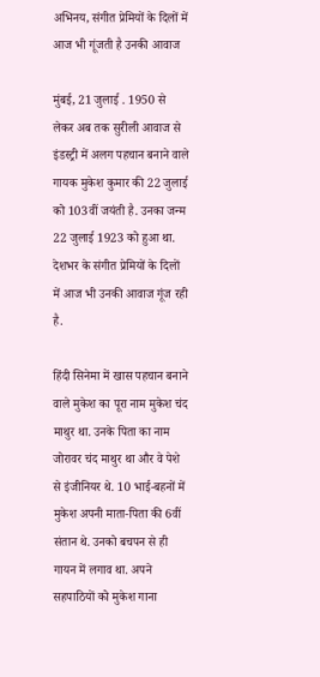अभिनय, संगीत प्रेमियों के दिलों में आज भी गूंजती है उनकी आवाज

मुंबई, 21 जुलाई . 1950 से लेकर अब तक सुरीली आवाज से इंडस्ट्री में अलग पहचान बनाने वाले गायक मुकेश कुमार की 22 जुलाई को 103वीं जयंती है. उनका जन्म 22 जुलाई 1923 को हुआ था. देशभर के संगीत प्रेमियों के दिलों में आज भी उनकी आवाज गूंज रही है.

हिंदी सिनेमा में खास पहचान बनाने वाले मुकेश का पूरा नाम मुकेश चंद माथुर था. उनके पिता का नाम जोरावर चंद माथुर था और वे पेशे से इंजीनियर थे. 10 भाई-बहनों में मुकेश अपनी माता-पिता की 6वीं संतान थे. उनको बचपन से ही गायन में लगाव था. अपने सहपाठियों को मुकेश गाना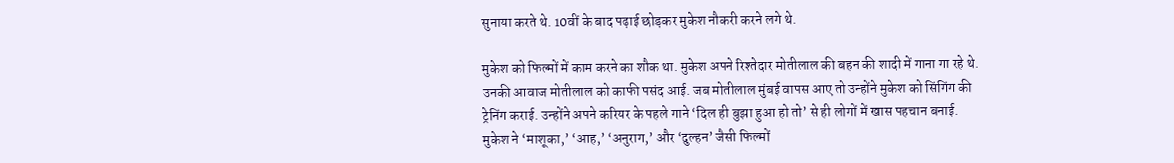सुनाया करते थे. 10वीं के बाद पढ़ाई छोड़कर मुकेश नौकरी करने लगे थे.

मुकेश को फिल्मों में काम करने का शौक था. मुकेश अपने रिश्तेदार मोतीलाल की बहन की शादी में गाना गा रहे थे. उनकी आवाज मोतीलाल को काफी पसंद आई. जब मोतीलाल मुंबई वापस आए तो उन्होंने मुकेश को सिंगिंग की ट्रेनिंग कराई. उन्होंने अपने करियर के पहले गाने ‘दिल ही बुझा हुआ हो तो’ से ही लोगों में खास पहचान बनाई. मुकेश ने ‘माशूका,’ ‘आह,’ ‘अनुराग,’ और ‘दुल्हन’ जैसी फिल्मों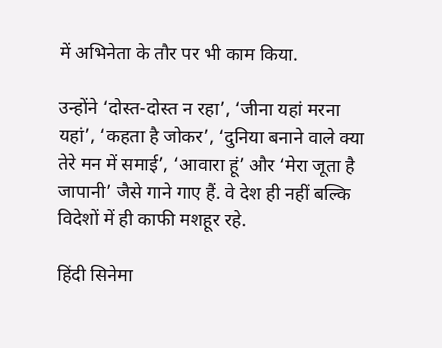में अभिनेता के तौर पर भी काम किया.

उन्होंने ‘दोस्त-दोस्त न रहा’, ‘जीना यहां मरना यहां’, ‘कहता है जोकर’, ‘दुनिया बनाने वाले क्या तेरे मन में समाई’, ‘आवारा हूं’ और ‘मेरा जूता है जापानी’ जैसे गाने गाए हैं. वे देश ही नहीं बल्कि विदेशों में ही काफी मशहूर रहे.

हिंदी सिनेमा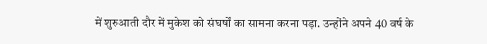में शुरुआती दौर में मुकेश को संघर्षों का सामना करना पड़ा. उन्होंने अपने 40 वर्ष के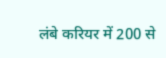लंबे करियर में 200 से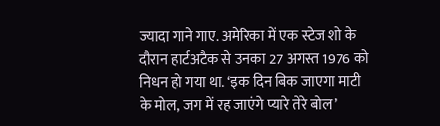ज्यादा गाने गाए. अमेरिका में एक स्टेज शो के दौरान हार्टअटैक से उनका 27 अगस्त 1976 को निधन हो गया था. ‘इक दिन बिक जाएगा माटी के मोल, जग में रह जाएंगे प्यारे तेरे बोल’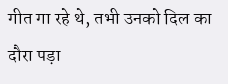गीत गा रहे थे, तभी उनको दिल का दौरा पड़ा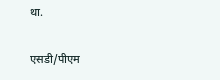था.

एसडी/पीएम